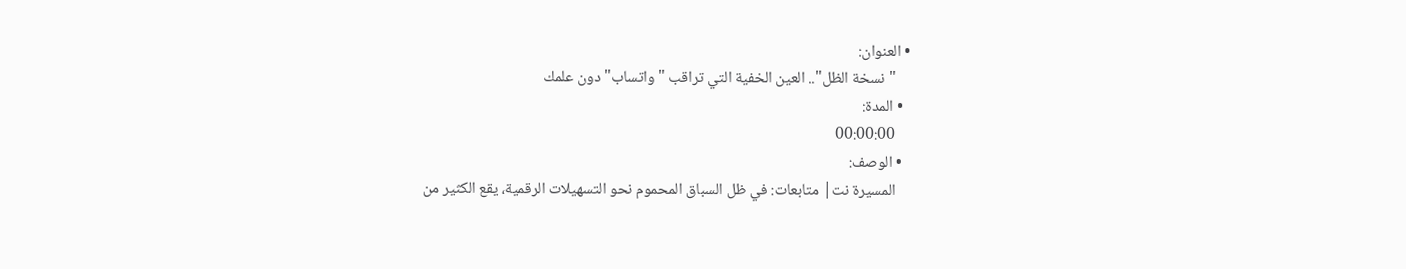• العنوان:
    "نسخة الظل".. العين الخفية التي تراقب "واتساب" دون علمك
  • المدة:
    00:00:00
  • الوصف:
    المسيرة نت| متابعات: في ظل السباق المحموم نحو التسهيلات الرقمية، يقع الكثير من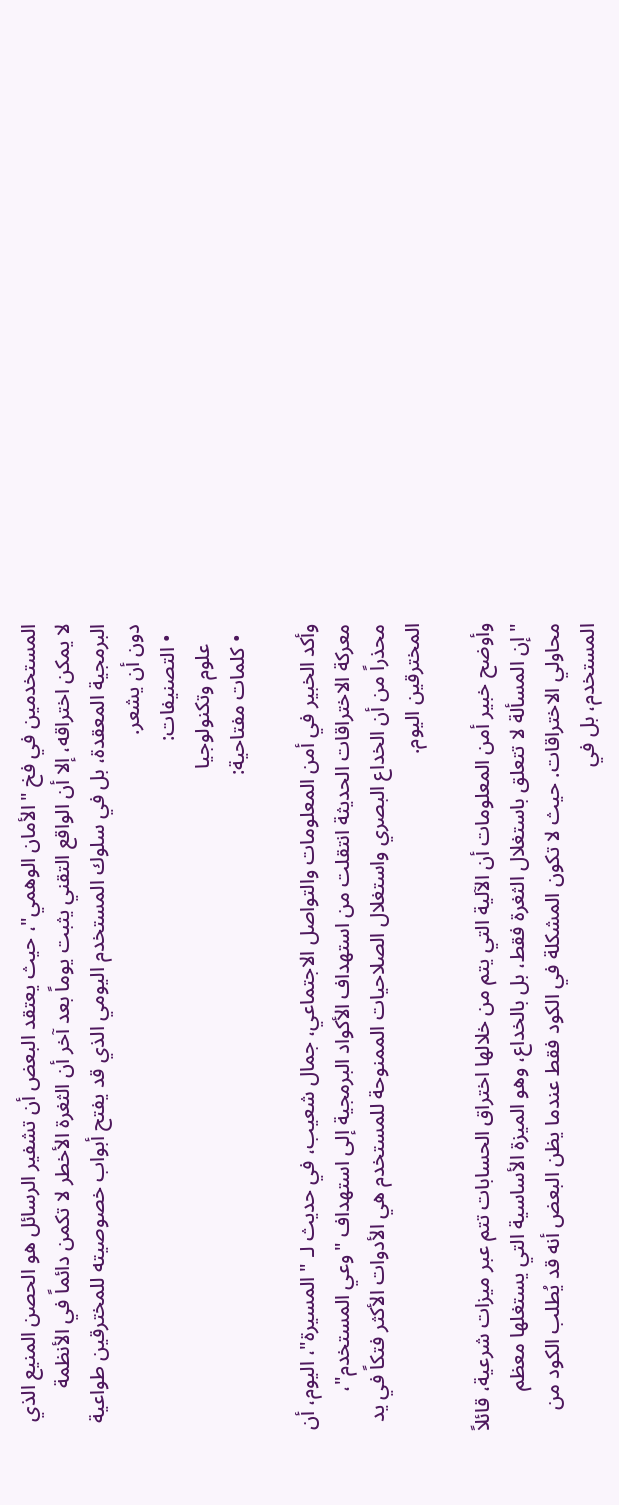المستخدمين في فخ "الأمان الوهمي"، حيث يعتقد البعض أن تشفير الرسائل هو الحصن المنيع الذي لا يمكن اختراقه، إلا أن الواقع التقني يثبت يوماً بعد آخر أن الثغرة الأخطر لا تكمن دائماً في الأنظمة البرمجية المعقدة، بل في سلوك المستخدم اليومي الذي قد يفتح أبواب خصوصيته للمخترقين طواعية دون أن يشعر.
  • التصنيفات:
    علوم وتكنولوجيا
  • كلمات مفتاحية:

وأكد الخبير في أمن المعلومات والتواصل الاجتماعي، جمال شعيب، في حديث لـ " المسيرة"، اليوم، أن معركة الاختراقات الحديثة انتقلت من استهداف الأكواد البرمجية إلى استهداف "وعي المستخدم"، محذراً من أن الخداع البصري واستغلال الصلاحيات الممنوحة للمستخدم هي الأدوات الأكثر فتكاً في يد المخترقين اليوم.

وأوضح خبير أمن المعلومات أن الآلية التي يتم من خلالها اختراق الحسابات تتم عبر ميزات شرعية، قائلاً " إن المسألة لا تتعلق باستغلال الثغرة فقط، بل بالخداع، وهو الميزة الأساسية التي يستغلها معظم محاولي الاختراقات. حيث لا تكون المشكلة في الكود فقط عندما يظن البعض أنه قد يُطلب الكود من المستخدم، بل في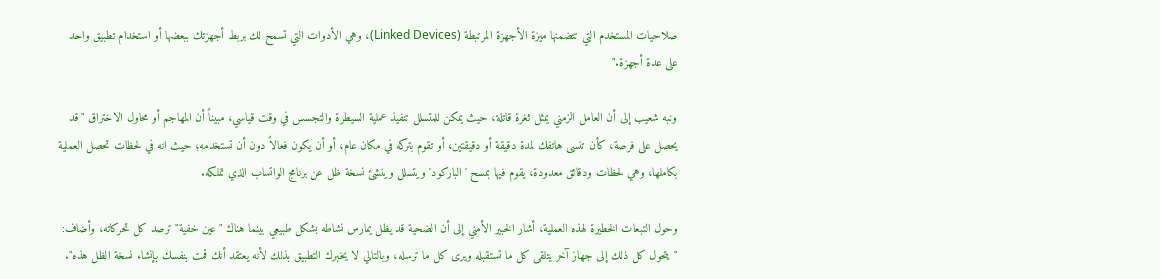صلاحيات المستخدم التي تتضمنها ميزة الأجهزة المرتبطة (Linked Devices)، وهي الأدوات التي تسمح لك بربط أجهزتك ببعضها أو استخدام تطبيق واحد على عدة أجهزة."

ونبه شعيب إلى أن العامل الزمني يمثل ثغرة قاتلة، حيث يمكن للمتسلل تنفيذ عملية السيطرة والتجسس في وقت قياسي، مبيناً أن المهاجم أو محاول الاختراق "قد يحصل على فرصة، كأن تنسى هاتفك لمدة دقيقة أو دقيقتين، أو تقوم بتركه في مكان عام، أو أن يكون فعالاً دون أن تستخدمه؛ حيث انه في لحظات تحصل العملية بكاملها، وهي لحظات ودقائق معدودة، يقوم فيها بمسح 'الباركود' ويتسلل وينشئ نسخة ظل عن برنامج الواتساب الذي تملكه.

وحول التبعات الخطيرة لهذه العملية، أشار الخبير الأمني إلى أن الضحية قد يظل يمارس نشاطه بشكل طبيعي بينما هناك "عين خفية" ترصد كل تحركاته، وأضاف: "يتحول كل ذلك إلى جهاز آخر يتلقى كل ما تستقبله ويرى كل ما ترسله، وبالتالي لا يخبرك التطبيق بذلك لأنه يعتقد أنك قمت بنفسك بإنشاء نسخة الظل هذه".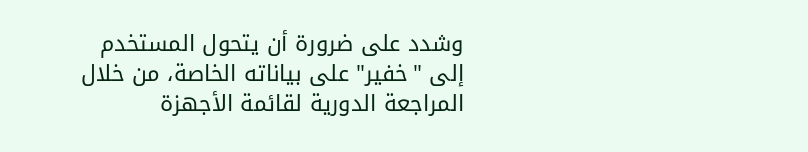وشدد على ضرورة أن يتحول المستخدم إلى "خفير" على بياناته الخاصة، من خلال المراجعة الدورية لقائمة الأجهزة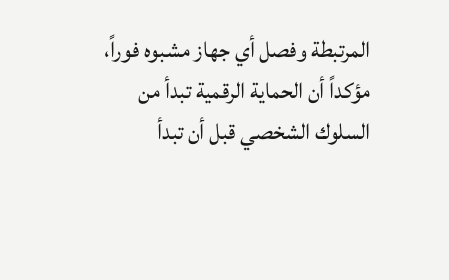المرتبطة وفصل أي جهاز مشبوه فوراً، مؤكداً أن الحماية الرقمية تبدأ من السلوك الشخصي قبل أن تبدأ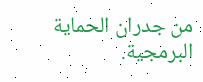من جدران الحماية البرمجية.